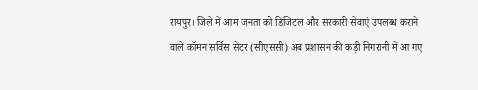रायपुर। जिले में आम जनता को डिजिटल और सरकारी सेवाएं उपलब्ध कराने वाले कॉमन सर्विस सेंटर (सीएससी) अब प्रशासन की कड़ी निगरानी में आ गए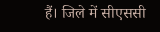हैं। जिले में सीएससी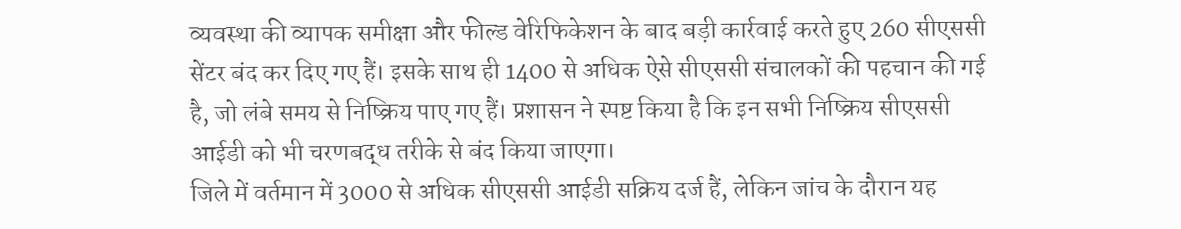व्यवस्था की व्यापक समीक्षा और फील्ड वेरिफिकेशन के बाद बड़ी कार्रवाई करते हुए 260 सीएससी सेंटर बंद कर दिए गए हैं। इसके साथ ही 1400 से अधिक ऐसे सीएससी संचालकों की पहचान की गई है, जो लंबे समय से निष्क्रिय पाए गए हैं। प्रशासन ने स्पष्ट किया है कि इन सभी निष्क्रिय सीएससी आईडी को भी चरणबद्ध तरीके से बंद किया जाएगा।
जिले में वर्तमान में 3000 से अधिक सीएससी आईडी सक्रिय दर्ज हैं, लेकिन जांच के दौरान यह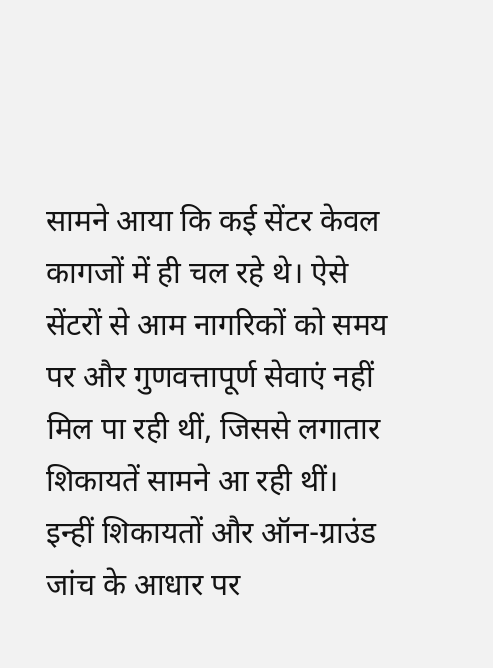सामने आया कि कई सेंटर केवल कागजों में ही चल रहे थे। ऐसे सेंटरों से आम नागरिकों को समय पर और गुणवत्तापूर्ण सेवाएं नहीं मिल पा रही थीं, जिससे लगातार शिकायतें सामने आ रही थीं। इन्हीं शिकायतों और ऑन-ग्राउंड जांच के आधार पर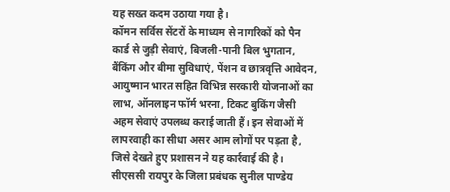यह सख्त कदम उठाया गया है।
कॉमन सर्विस सेंटरों के माध्यम से नागरिकों को पैन कार्ड से जुड़ी सेवाएं, बिजली-पानी बिल भुगतान, बैंकिंग और बीमा सुविधाएं, पेंशन व छात्रवृत्ति आवेदन, आयुष्मान भारत सहित विभिन्न सरकारी योजनाओं का लाभ, ऑनलाइन फॉर्म भरना, टिकट बुकिंग जैसी अहम सेवाएं उपलब्ध कराई जाती हैं। इन सेवाओं में लापरवाही का सीधा असर आम लोगों पर पड़ता है, जिसे देखते हुए प्रशासन ने यह कार्रवाई की है।
सीएससी रायपुर के जिला प्रबंधक सुनील पाण्डेय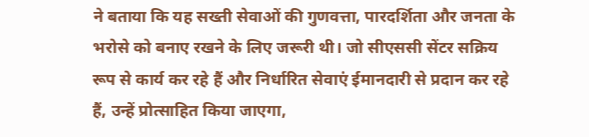ने बताया कि यह सख्ती सेवाओं की गुणवत्ता, पारदर्शिता और जनता के भरोसे को बनाए रखने के लिए जरूरी थी। जो सीएससी सेंटर सक्रिय रूप से कार्य कर रहे हैं और निर्धारित सेवाएं ईमानदारी से प्रदान कर रहे हैं, उन्हें प्रोत्साहित किया जाएगा,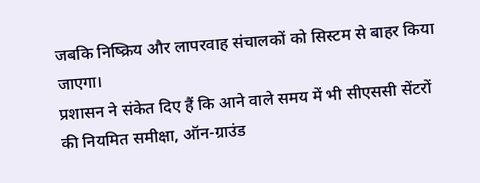जबकि निष्क्रिय और लापरवाह संचालकों को सिस्टम से बाहर किया जाएगा।
प्रशासन ने संकेत दिए हैं कि आने वाले समय में भी सीएससी सेंटरों की नियमित समीक्षा, ऑन-ग्राउंड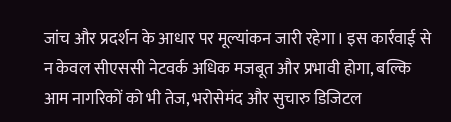जांच और प्रदर्शन के आधार पर मूल्यांकन जारी रहेगा। इस कार्रवाई से न केवल सीएससी नेटवर्क अधिक मजबूत और प्रभावी होगा, बल्कि आम नागरिकों को भी तेज, भरोसेमंद और सुचारु डिजिटल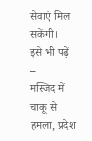सेवाएं मिल सकेंगी।
इसे भी पढ़ें –
मस्जिद में चाकू से हमला, प्रदेश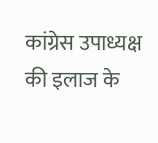कांग्रेस उपाध्यक्ष की इलाज के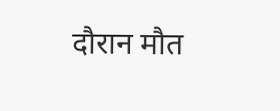दौरान मौत